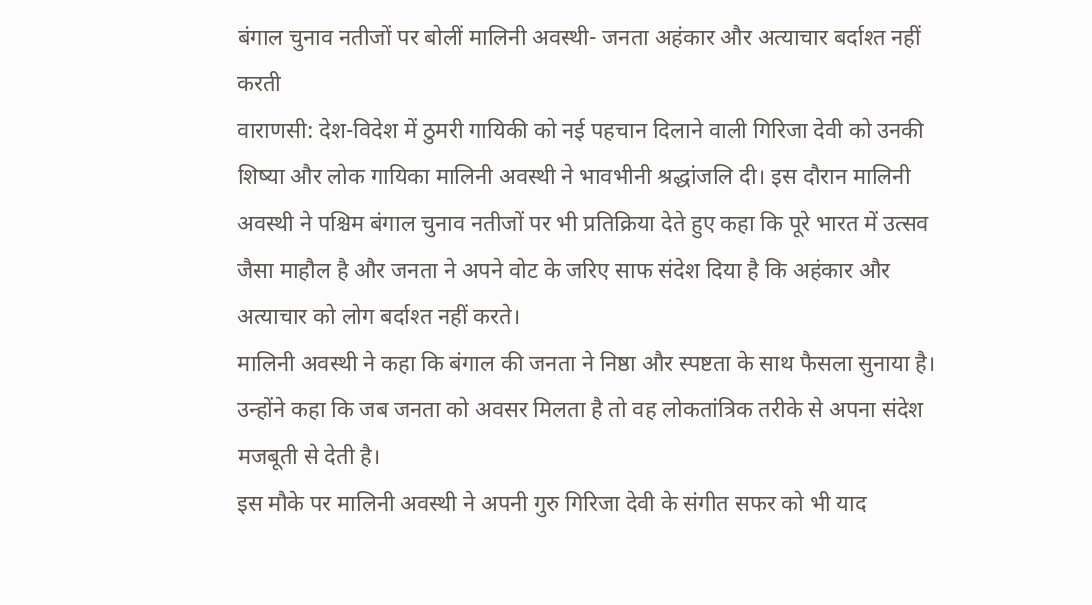बंगाल चुनाव नतीजों पर बोलीं मालिनी अवस्थी- जनता अहंकार और अत्याचार बर्दाश्त नहीं करती
वाराणसी: देश-विदेश में ठुमरी गायिकी को नई पहचान दिलाने वाली गिरिजा देवी को उनकी शिष्या और लोक गायिका मालिनी अवस्थी ने भावभीनी श्रद्धांजलि दी। इस दौरान मालिनी अवस्थी ने पश्चिम बंगाल चुनाव नतीजों पर भी प्रतिक्रिया देते हुए कहा कि पूरे भारत में उत्सव जैसा माहौल है और जनता ने अपने वोट के जरिए साफ संदेश दिया है कि अहंकार और अत्याचार को लोग बर्दाश्त नहीं करते।
मालिनी अवस्थी ने कहा कि बंगाल की जनता ने निष्ठा और स्पष्टता के साथ फैसला सुनाया है। उन्होंने कहा कि जब जनता को अवसर मिलता है तो वह लोकतांत्रिक तरीके से अपना संदेश मजबूती से देती है।
इस मौके पर मालिनी अवस्थी ने अपनी गुरु गिरिजा देवी के संगीत सफर को भी याद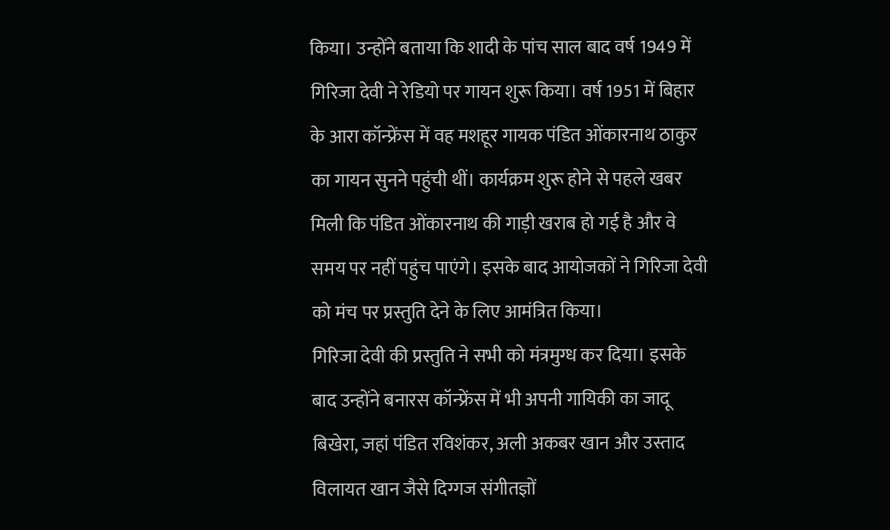किया। उन्होंने बताया कि शादी के पांच साल बाद वर्ष 1949 में गिरिजा देवी ने रेडियो पर गायन शुरू किया। वर्ष 1951 में बिहार के आरा कॉन्फ्रेंस में वह मशहूर गायक पंडित ओंकारनाथ ठाकुर का गायन सुनने पहुंची थीं। कार्यक्रम शुरू होने से पहले खबर मिली कि पंडित ओंकारनाथ की गाड़ी खराब हो गई है और वे समय पर नहीं पहुंच पाएंगे। इसके बाद आयोजकों ने गिरिजा देवी को मंच पर प्रस्तुति देने के लिए आमंत्रित किया।
गिरिजा देवी की प्रस्तुति ने सभी को मंत्रमुग्ध कर दिया। इसके बाद उन्होंने बनारस कॉन्फ्रेंस में भी अपनी गायिकी का जादू बिखेरा, जहां पंडित रविशंकर, अली अकबर खान और उस्ताद विलायत खान जैसे दिग्गज संगीतज्ञों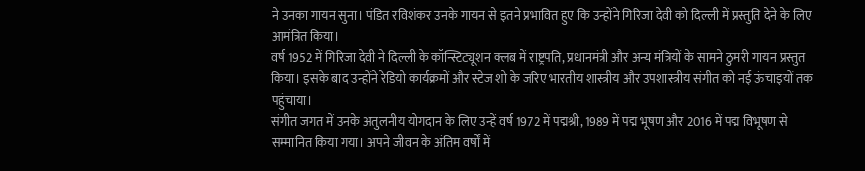ने उनका गायन सुना। पंडित रविशंकर उनके गायन से इतने प्रभावित हुए कि उन्होंने गिरिजा देवी को दिल्ली में प्रस्तुति देने के लिए आमंत्रित किया।
वर्ष 1952 में गिरिजा देवी ने दिल्ली के कॉन्स्टिट्यूशन क्लब में राष्ट्रपति, प्रधानमंत्री और अन्य मंत्रियों के सामने ठुमरी गायन प्रस्तुत किया। इसके बाद उन्होंने रेडियो कार्यक्रमों और स्टेज शो के जरिए भारतीय शास्त्रीय और उपशास्त्रीय संगीत को नई ऊंचाइयों तक पहुंचाया।
संगीत जगत में उनके अतुलनीय योगदान के लिए उन्हें वर्ष 1972 में पद्मश्री, 1989 में पद्म भूषण और 2016 में पद्म विभूषण से सम्मानित किया गया। अपने जीवन के अंतिम वर्षों में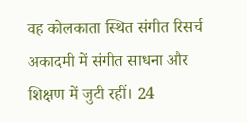वह कोलकाता स्थित संगीत रिसर्च अकादमी में संगीत साधना और शिक्षण में जुटी रहीं। 24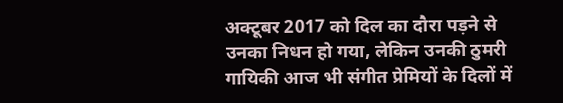अक्टूबर 2017 को दिल का दौरा पड़ने से उनका निधन हो गया, लेकिन उनकी ठुमरी गायिकी आज भी संगीत प्रेमियों के दिलों में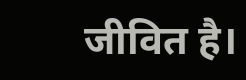जीवित है।